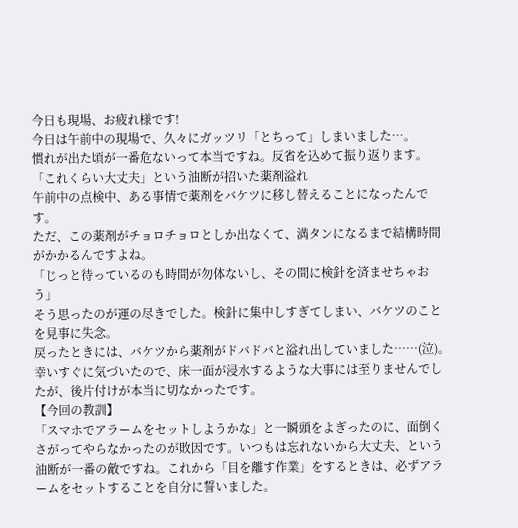今日も現場、お疲れ様です!
今日は午前中の現場で、久々にガッツリ「とちって」しまいました…。
慣れが出た頃が一番危ないって本当ですね。反省を込めて振り返ります。
「これくらい大丈夫」という油断が招いた薬剤溢れ
午前中の点検中、ある事情で薬剤をバケツに移し替えることになったんです。
ただ、この薬剤がチョロチョロとしか出なくて、満タンになるまで結構時間がかかるんですよね。
「じっと待っているのも時間が勿体ないし、その間に検針を済ませちゃおう」
そう思ったのが運の尽きでした。検針に集中しすぎてしまい、バケツのことを見事に失念。
戻ったときには、バケツから薬剤がドバドバと溢れ出していました……(泣)。
幸いすぐに気づいたので、床一面が浸水するような大事には至りませんでしたが、後片付けが本当に切なかったです。
【今回の教訓】
「スマホでアラームをセットしようかな」と一瞬頭をよぎったのに、面倒くさがってやらなかったのが敗因です。いつもは忘れないから大丈夫、という油断が一番の敵ですね。これから「目を離す作業」をするときは、必ずアラームをセットすることを自分に誓いました。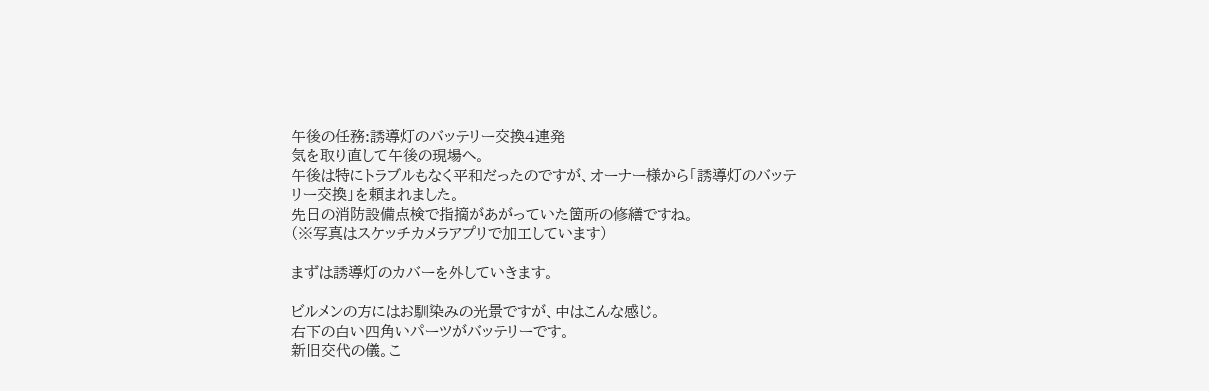午後の任務:誘導灯のバッテリー交換4連発
気を取り直して午後の現場へ。
午後は特にトラブルもなく平和だったのですが、オーナー様から「誘導灯のバッテリー交換」を頼まれました。
先日の消防設備点検で指摘があがっていた箇所の修繕ですね。
(※写真はスケッチカメラアプリで加工しています)

まずは誘導灯のカバーを外していきます。

ビルメンの方にはお馴染みの光景ですが、中はこんな感じ。
右下の白い四角いパーツがバッテリーです。
新旧交代の儀。こ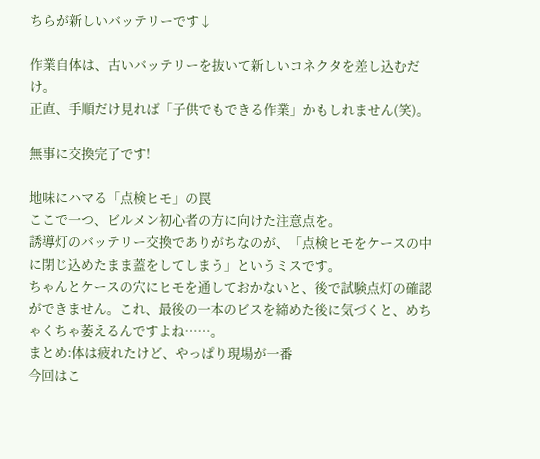ちらが新しいバッテリーです↓

作業自体は、古いバッテリーを抜いて新しいコネクタを差し込むだけ。
正直、手順だけ見れば「子供でもできる作業」かもしれません(笑)。

無事に交換完了です!

地味にハマる「点検ヒモ」の罠
ここで一つ、ビルメン初心者の方に向けた注意点を。
誘導灯のバッテリー交換でありがちなのが、「点検ヒモをケースの中に閉じ込めたまま蓋をしてしまう」というミスです。
ちゃんとケースの穴にヒモを通しておかないと、後で試験点灯の確認ができません。これ、最後の一本のビスを締めた後に気づくと、めちゃくちゃ萎えるんですよね……。
まとめ:体は疲れたけど、やっぱり現場が一番
今回はこ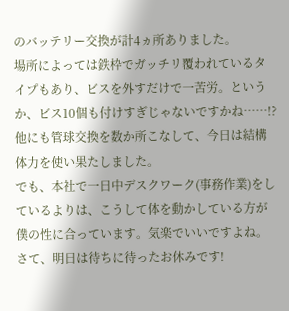のバッテリー交換が計4ヵ所ありました。
場所によっては鉄枠でガッチリ覆われているタイプもあり、ビスを外すだけで一苦労。というか、ビス10個も付けすぎじゃないですかね……!?
他にも管球交換を数か所こなして、今日は結構体力を使い果たしました。
でも、本社で一日中デスクワーク(事務作業)をしているよりは、こうして体を動かしている方が僕の性に合っています。気楽でいいですよね。
さて、明日は待ちに待ったお休みです!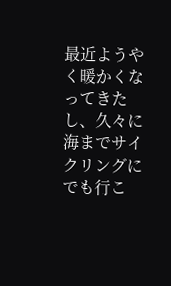最近ようやく暖かくなってきたし、久々に海までサイクリングにでも行こ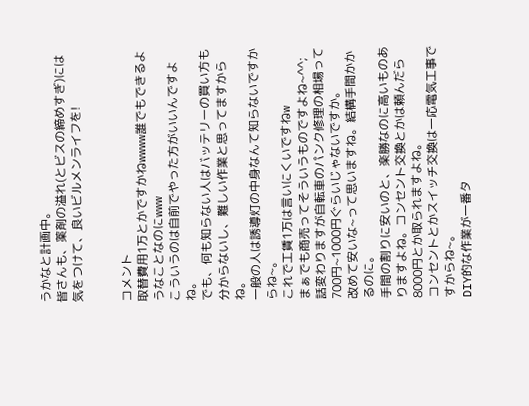うかなと計画中。
皆さんも、薬剤の溢れ(とビスの締めすぎ)には気をつけて、良いビルメンライフを!


コメント
取替費用1万とかですかねwwww誰でもできるようなことなのにwww
こういうのは自前でやった方がいいんですよね。
でも、何も知らない人はバッテリーの買い方も分からないし、難しい作業と思ってますからね。
一般の人は誘導灯の中身なんて知らないですからね~。
これで工賃1万は言いにくいですねw
まぁでも商売ってそういうものですよね~^^;
話変わりますが自転車のパンク修理の相場って700円~1000円ぐらいじゃないですか。
改めて安いな~って思いますね。結構手間かかるのに。
手間の割りに安いのと、楽勝なのに高いものありますよね。コンセント交換とかは頼んだら8000円とか取られますよね。
コンセントとかスイッチ交換は一応電気工事ですからね~。
DIY的な作業が一番タ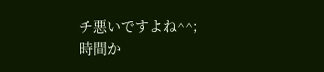チ悪いですよね^^;
時間か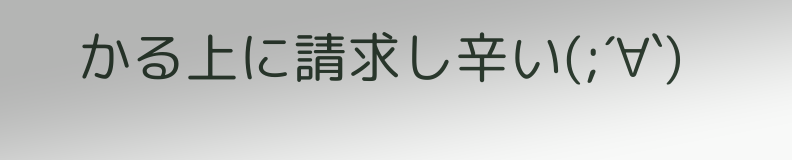かる上に請求し辛い(;´∀`)